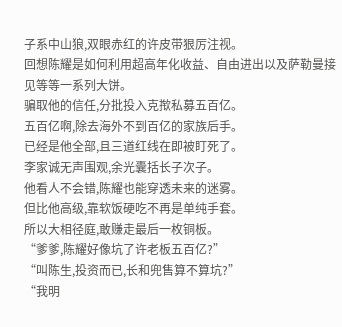子系中山狼,双眼赤红的许皮带狠厉注视。
回想陈耀是如何利用超高年化收益、自由进出以及萨勒曼接见等等一系列大饼。
骗取他的信任,分批投入克揿私募五百亿。
五百亿啊,除去海外不到百亿的家族后手。
已经是他全部,且三道红线在即被盯死了。
李家诚无声围观,余光囊括长子次子。
他看人不会错,陈耀也能穿透未来的迷雾。
但比他高级,靠软饭硬吃不再是单纯手套。
所以大相径庭,敢赚走最后一枚铜板。
“爹爹,陈耀好像坑了许老板五百亿?”
“叫陈生,投资而已,长和兜售算不算坑?”
“我明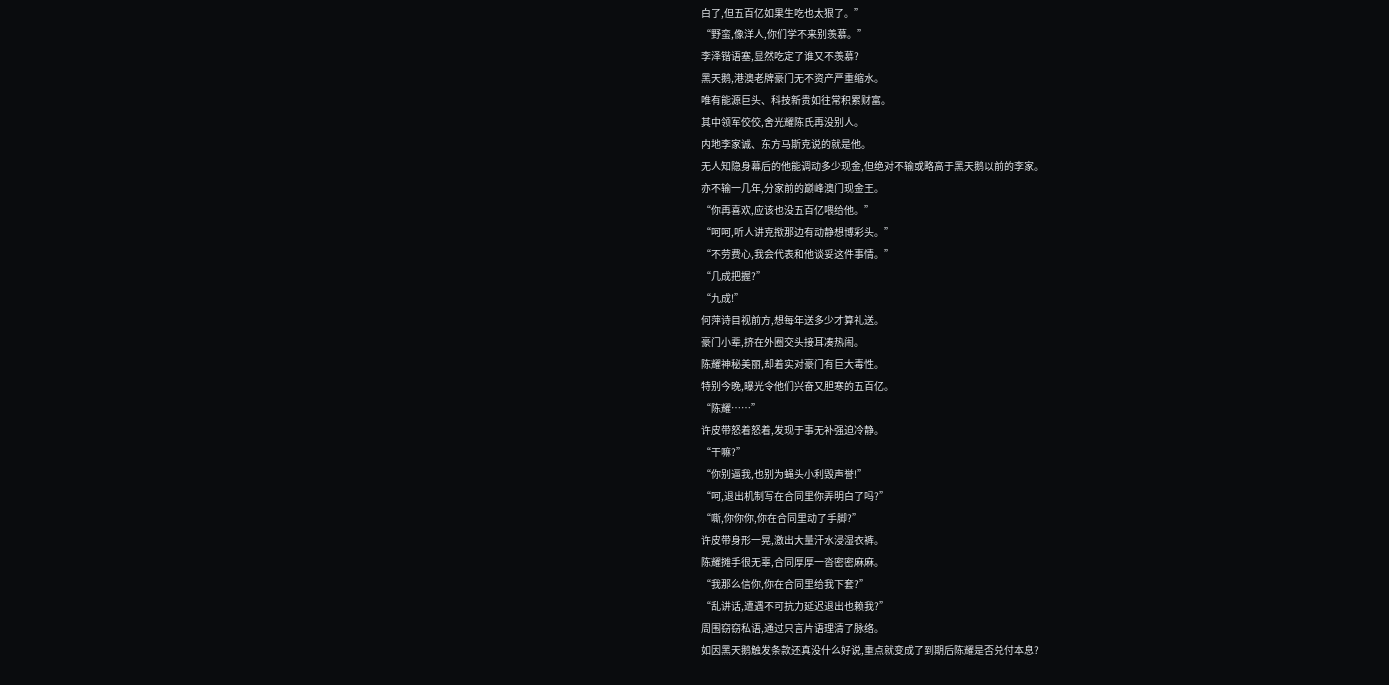白了,但五百亿如果生吃也太狠了。”
“野蛮,像洋人,你们学不来别羡慕。”
李泽锴语塞,显然吃定了谁又不羡慕?
黑天鹅,港澳老牌豪门无不资产严重缩水。
唯有能源巨头、科技新贵如往常积累财富。
其中领军佼佼,舍光耀陈氏再没别人。
内地李家诚、东方马斯克说的就是他。
无人知隐身幕后的他能调动多少现金,但绝对不输或略高于黑天鹅以前的李家。
亦不输一几年,分家前的巅峰澳门现金王。
“你再喜欢,应该也没五百亿喂给他。”
“呵呵,听人讲克揿那边有动静想博彩头。”
“不劳费心,我会代表和他谈妥这件事情。”
“几成把握?”
“九成!”
何萍诗目视前方,想每年送多少才算礼送。
豪门小辈,挤在外圈交头接耳凑热闹。
陈耀神秘美丽,却着实对豪门有巨大毒性。
特别今晚,曝光令他们兴奋又胆寒的五百亿。
“陈耀……”
许皮带怒着怒着,发现于事无补强迫冷静。
“干嘛?”
“你别逼我,也别为蝇头小利毁声誉!”
“呵,退出机制写在合同里你弄明白了吗?”
“嘶,你你你,你在合同里动了手脚?”
许皮带身形一晃,激出大量汗水浸湿衣裤。
陈耀摊手很无辜,合同厚厚一沓密密麻麻。
“我那么信你,你在合同里给我下套?”
“乱讲话,遭遇不可抗力延迟退出也赖我?”
周围窃窃私语,通过只言片语理清了脉络。
如因黑天鹅触发条款还真没什么好说,重点就变成了到期后陈耀是否兑付本息?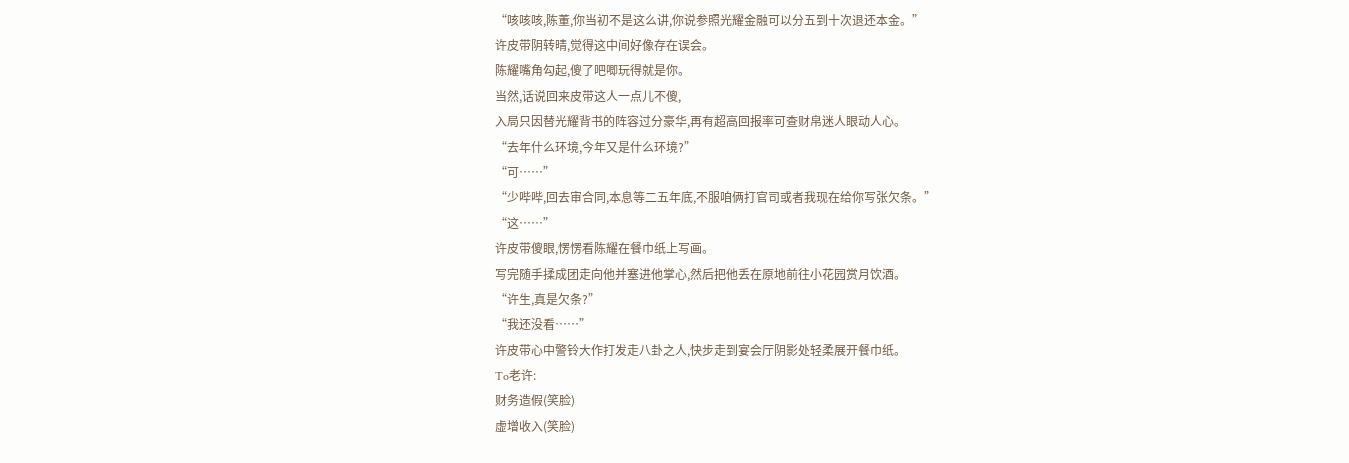“咳咳咳,陈董,你当初不是这么讲,你说参照光耀金融可以分五到十次退还本金。”
许皮带阴转晴,觉得这中间好像存在误会。
陈耀嘴角勾起,傻了吧唧玩得就是你。
当然,话说回来皮带这人一点儿不傻,
入局只因替光耀背书的阵容过分豪华,再有超高回报率可查财帛迷人眼动人心。
“去年什么环境,今年又是什么环境?”
“可……”
“少哔哔,回去审合同,本息等二五年底,不服咱俩打官司或者我现在给你写张欠条。”
“这……”
许皮带傻眼,愣愣看陈耀在餐巾纸上写画。
写完随手揉成团走向他并塞进他掌心,然后把他丢在原地前往小花园赏月饮酒。
“许生,真是欠条?”
“我还没看……”
许皮带心中警铃大作打发走八卦之人,快步走到宴会厅阴影处轻柔展开餐巾纸。
To老许:
财务造假(笑脸)
虚增收入(笑脸)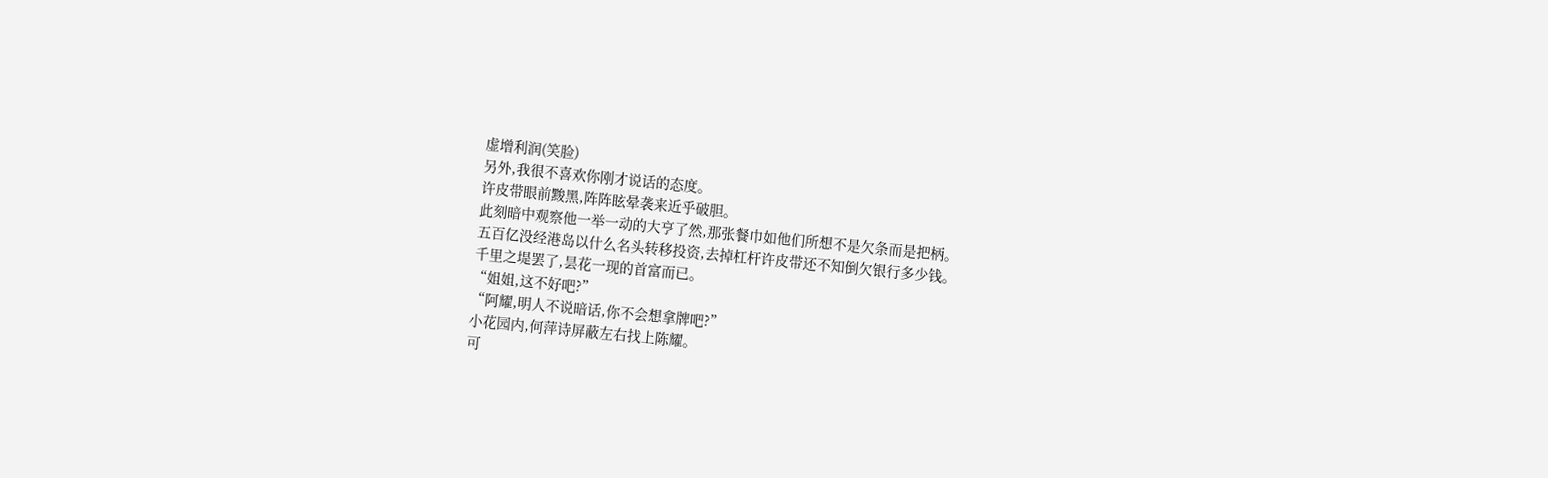虚增利润(笑脸)
另外,我很不喜欢你刚才说话的态度。
许皮带眼前黢黑,阵阵眩晕袭来近乎破胆。
此刻暗中观察他一举一动的大亨了然,那张餐巾如他们所想不是欠条而是把柄。
五百亿没经港岛以什么名头转移投资,去掉杠杆许皮带还不知倒欠银行多少钱。
千里之堤罢了,昙花一现的首富而已。
“姐姐,这不好吧?”
“阿耀,明人不说暗话,你不会想拿牌吧?”
小花园内,何萍诗屏蔽左右找上陈耀。
可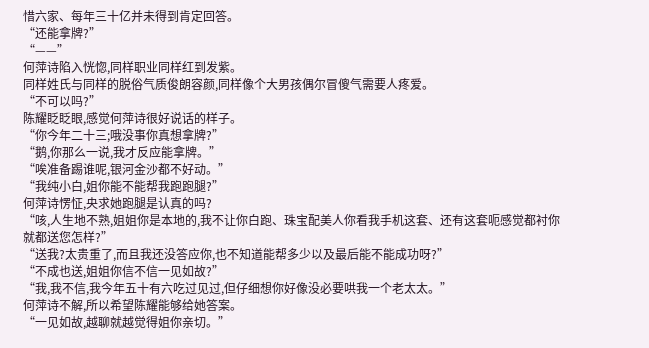惜六家、每年三十亿并未得到肯定回答。
“还能拿牌?”
“——”
何萍诗陷入恍惚,同样职业同样红到发紫。
同样姓氏与同样的脱俗气质俊朗容颜,同样像个大男孩偶尔冒傻气需要人疼爱。
“不可以吗?”
陈耀眨眨眼,感觉何萍诗很好说话的样子。
“你今年二十三;哦没事你真想拿牌?”
“鹅,你那么一说,我才反应能拿牌。”
“唉准备踢谁呢,银河金沙都不好动。”
“我纯小白,姐你能不能帮我跑跑腿?”
何萍诗愣怔,央求她跑腿是认真的吗?
“咳,人生地不熟,姐姐你是本地的,我不让你白跑、珠宝配美人你看我手机这套、还有这套呃感觉都衬你就都送您怎样?”
“送我?太贵重了,而且我还没答应你,也不知道能帮多少以及最后能不能成功呀?”
“不成也送,姐姐你信不信一见如故?”
“我,我不信,我今年五十有六吃过见过,但仔细想你好像没必要哄我一个老太太。”
何萍诗不解,所以希望陈耀能够给她答案。
“一见如故,越聊就越觉得姐你亲切。”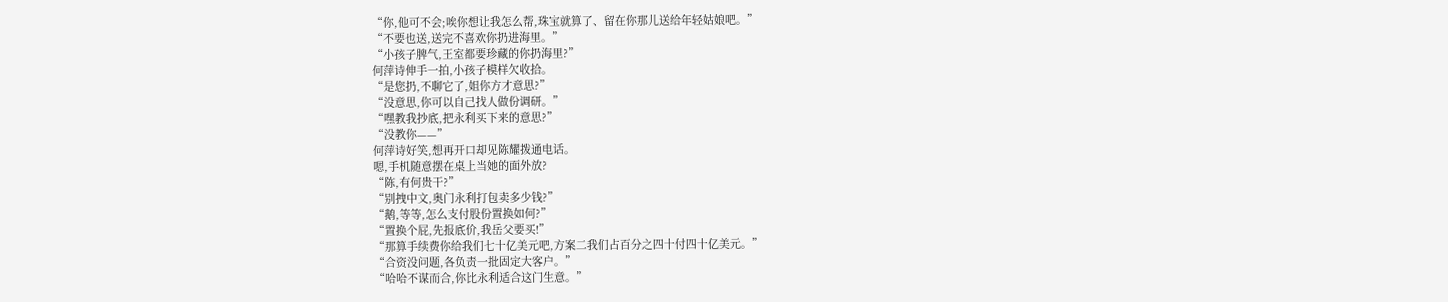“你,他可不会;唉你想让我怎么帮,珠宝就算了、留在你那儿送给年轻姑娘吧。”
“不要也送,送完不喜欢你扔进海里。”
“小孩子脾气,王室都要珍藏的你扔海里?”
何萍诗伸手一拍,小孩子模样欠收拾。
“是您扔,不聊它了,姐你方才意思?”
“没意思,你可以自己找人做份调研。”
“嘿教我抄底,把永利买下来的意思?”
“没教你——”
何萍诗好笑,想再开口却见陈耀拨通电话。
嗯,手机随意摆在桌上当她的面外放?
“陈,有何贵干?”
“别拽中文,奥门永利打包卖多少钱?”
“鹅,等等,怎么支付股份置换如何?”
“置换个屁,先报底价,我岳父要买!”
“那算手续费你给我们七十亿美元吧,方案二我们占百分之四十付四十亿美元。”
“合资没问题,各负责一批固定大客户。”
“哈哈不谋而合,你比永利适合这门生意。”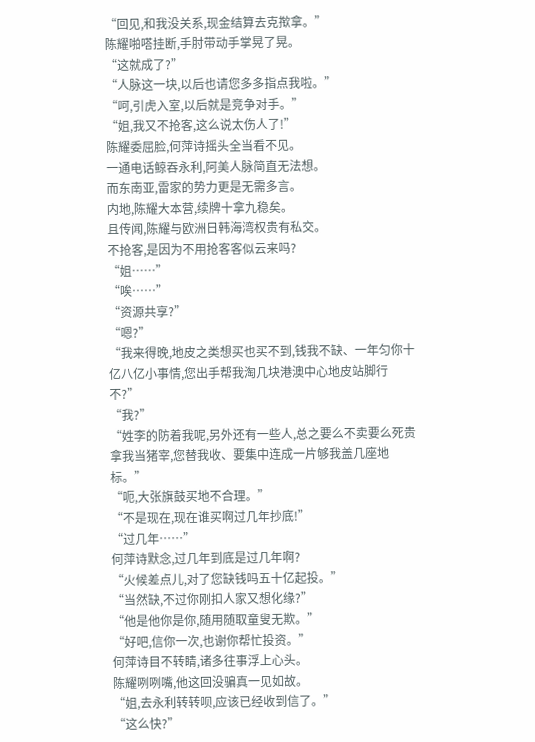“回见,和我没关系,现金结算去克揿拿。”
陈耀啪嗒挂断,手肘带动手掌晃了晃。
“这就成了?”
“人脉这一块,以后也请您多多指点我啦。”
“呵,引虎入室,以后就是竞争对手。”
“姐,我又不抢客,这么说太伤人了!”
陈耀委屈脸,何萍诗摇头全当看不见。
一通电话鲸吞永利,阿美人脉简直无法想。
而东南亚,雷家的势力更是无需多言。
内地,陈耀大本营,续牌十拿九稳矣。
且传闻,陈耀与欧洲日韩海湾权贵有私交。
不抢客,是因为不用抢客客似云来吗?
“姐……”
“唉……”
“资源共享?”
“嗯?”
“我来得晚,地皮之类想买也买不到,钱我不缺、一年匀你十亿八亿小事情,您出手帮我淘几块港澳中心地皮站脚行不?”
“我?”
“姓李的防着我呢,另外还有一些人,总之要么不卖要么死贵拿我当猪宰,您替我收、要集中连成一片够我盖几座地标。”
“呃,大张旗鼓买地不合理。”
“不是现在,现在谁买啊过几年抄底!”
“过几年……”
何萍诗默念,过几年到底是过几年啊?
“火候差点儿,对了您缺钱吗五十亿起投。”
“当然缺,不过你刚扣人家又想化缘?”
“他是他你是你,随用随取童叟无欺。”
“好吧,信你一次,也谢你帮忙投资。”
何萍诗目不转睛,诸多往事浮上心头。
陈耀咧咧嘴,他这回没骗真一见如故。
“姐,去永利转转呗,应该已经收到信了。”
“这么快?”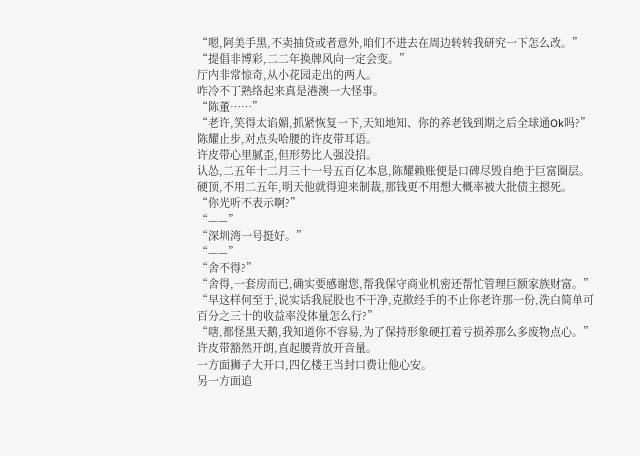“嗯,阿美手黑,不卖抽贷或者意外,咱们不进去在周边转转我研究一下怎么改。”
“提倡非博彩,二二年换牌风向一定会变。”
厅内非常惊奇,从小花园走出的两人。
咋冷不丁熟络起来真是港澳一大怪事。
“陈董……”
“老许,笑得太谄媚,抓紧恢复一下,天知地知、你的养老钱到期之后全球通Ok吗?”
陈耀止步,对点头哈腰的许皮带耳语。
许皮带心里腻歪,但形势比人强没招。
认怂,二五年十二月三十一号五百亿本息,陈耀赖账便是口碑尽毁自绝于巨富圈层。
硬顶,不用二五年,明天他就得迎来制裁,那钱更不用想大概率被大批债主摁死。
“你光听不表示啊?”
“——”
“深圳湾一号挺好。”
“——”
“舍不得?”
“舍得,一套房而已,确实要感谢您,帮我保守商业机密还帮忙管理巨额家族财富。”
“早这样何至于,说实话我屁股也不干净,克揿经手的不止你老许那一份,洗白简单可百分之三十的收益率没体量怎么行?”
“嗐,都怪黑天鹅,我知道你不容易,为了保持形象硬扛着亏损养那么多废物点心。”
许皮带豁然开朗,直起腰背放开音量。
一方面狮子大开口,四亿楼王当封口费让他心安。
另一方面追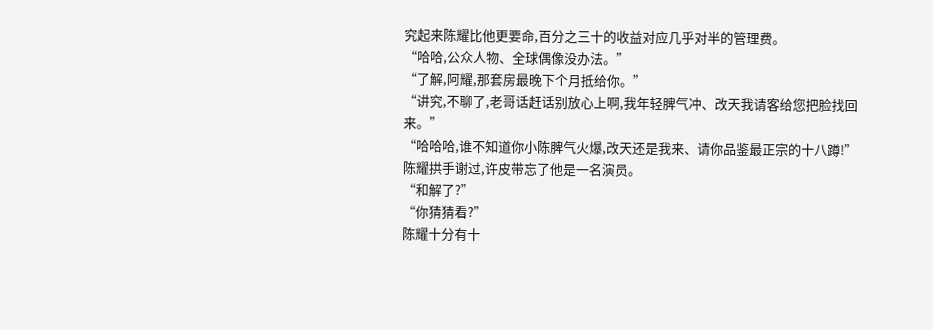究起来陈耀比他更要命,百分之三十的收益对应几乎对半的管理费。
“哈哈,公众人物、全球偶像没办法。”
“了解,阿耀,那套房最晚下个月抵给你。”
“讲究,不聊了,老哥话赶话别放心上啊,我年轻脾气冲、改天我请客给您把脸找回来。”
“哈哈哈,谁不知道你小陈脾气火爆,改天还是我来、请你品鉴最正宗的十八蹲!”
陈耀拱手谢过,许皮带忘了他是一名演员。
“和解了?”
“你猜猜看?”
陈耀十分有十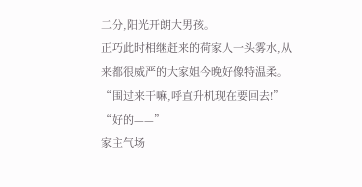二分,阳光开朗大男孩。
正巧此时相继赶来的荷家人一头雾水,从来都很威严的大家姐今晚好像特温柔。
“围过来干嘛,呼直升机现在要回去!”
“好的——”
家主气场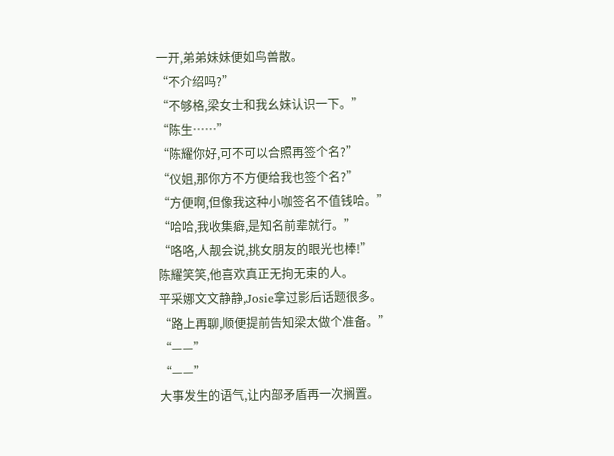一开,弟弟妹妹便如鸟兽散。
“不介绍吗?”
“不够格,梁女士和我幺妹认识一下。”
“陈生……”
“陈耀你好,可不可以合照再签个名?”
“仪姐,那你方不方便给我也签个名?”
“方便啊,但像我这种小咖签名不值钱哈。”
“哈哈,我收集癖,是知名前辈就行。”
“咯咯,人靓会说,挑女朋友的眼光也棒!”
陈耀笑笑,他喜欢真正无拘无束的人。
平采娜文文静静,Josie拿过影后话题很多。
“路上再聊,顺便提前告知梁太做个准备。”
“——”
“——”
大事发生的语气,让内部矛盾再一次搁置。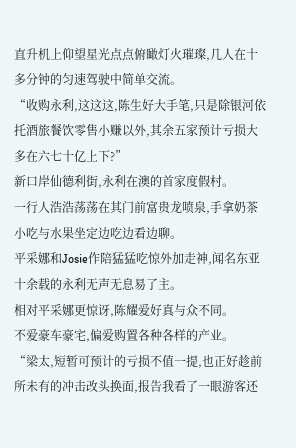直升机上仰望星光点点俯瞰灯火璀璨,几人在十多分钟的匀速驾驶中简单交流。
“收购永利,这这这,陈生好大手笔,只是除银河依托酒旅餐饮零售小赚以外,其余五家预计亏损大多在六七十亿上下?”
新口岸仙德利街,永利在澳的首家度假村。
一行人浩浩荡荡在其门前富贵龙喷泉,手拿奶茶小吃与水果坐定边吃边看边聊。
平采娜和Josie作陪猛猛吃惊外加走神,闻名东亚十余载的永利无声无息易了主。
相对平采娜更惊讶,陈耀爱好真与众不同。
不爱豪车豪宅,偏爱购置各种各样的产业。
“梁太,短暂可预计的亏损不值一提,也正好趁前所未有的冲击改头换面,报告我看了一眼游客还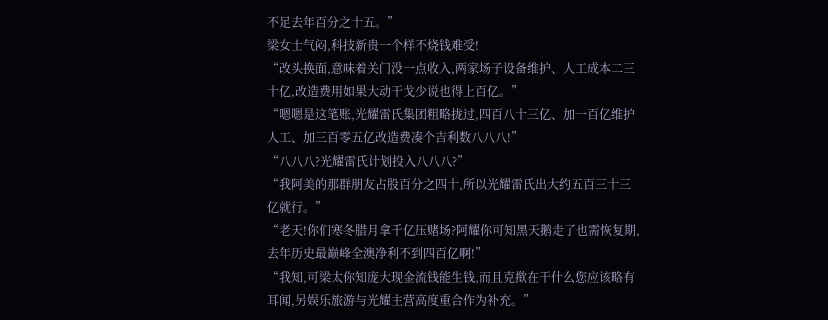不足去年百分之十五。”
梁女士气闷,科技新贵一个样不烧钱难受!
“改头换面,意味着关门没一点收入,两家场子设备维护、人工成本二三十亿,改造费用如果大动干戈少说也得上百亿。”
“嗯嗯是这笔账,光耀雷氏集团粗略拢过,四百八十三亿、加一百亿维护人工、加三百零五亿改造费凑个吉利数八八八!”
“八八八?光耀雷氏计划投入八八八?”
“我阿美的那群朋友占股百分之四十,所以光耀雷氏出大约五百三十三亿就行。”
“老天!你们寒冬腊月拿千亿压赌场?阿耀你可知黑天鹅走了也需恢复期,去年历史最巅峰全澳净利不到四百亿啊!”
“我知,可梁太你知庞大现金流钱能生钱,而且克揿在干什么您应该略有耳闻,另娱乐旅游与光耀主营高度重合作为补充。”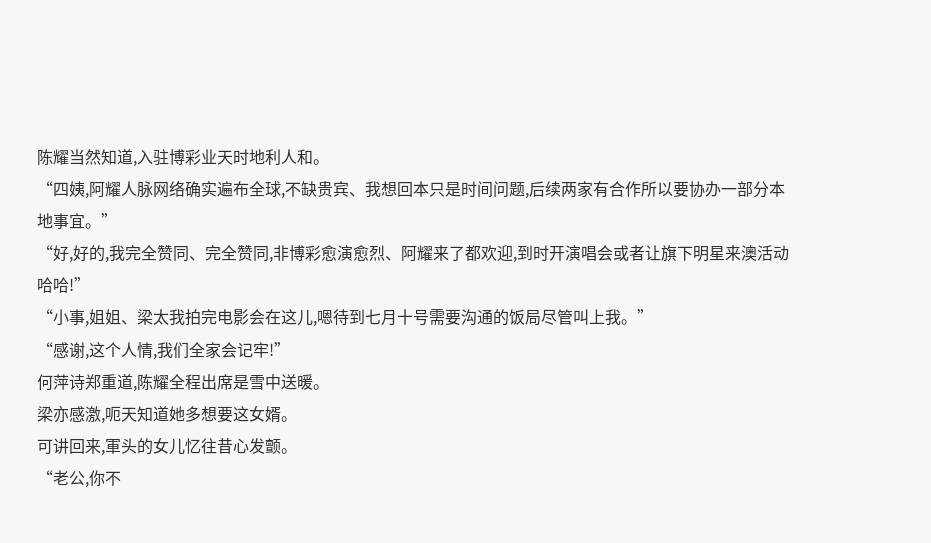陈耀当然知道,入驻博彩业天时地利人和。
“四姨,阿耀人脉网络确实遍布全球,不缺贵宾、我想回本只是时间问题,后续两家有合作所以要协办一部分本地事宜。”
“好,好的,我完全赞同、完全赞同,非博彩愈演愈烈、阿耀来了都欢迎,到时开演唱会或者让旗下明星来澳活动哈哈!”
“小事,姐姐、梁太我拍完电影会在这儿,嗯待到七月十号需要沟通的饭局尽管叫上我。”
“感谢,这个人情,我们全家会记牢!”
何萍诗郑重道,陈耀全程出席是雪中送暖。
梁亦感激,呃天知道她多想要这女婿。
可讲回来,軍头的女儿忆往昔心发颤。
“老公,你不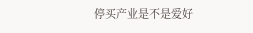停买产业是不是爱好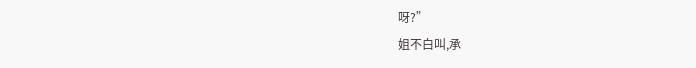呀?”
姐不白叫,承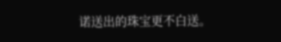诺送出的珠宝更不白送。